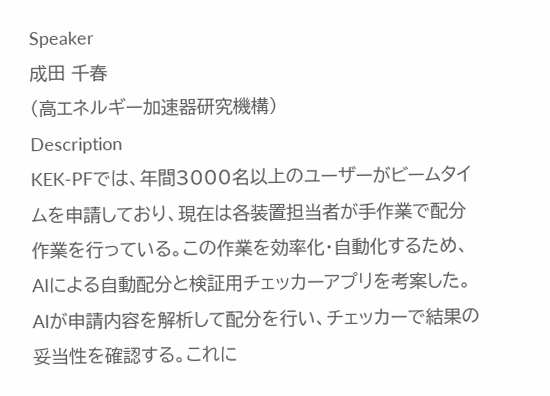Speaker
成田 千春
(高エネルギー加速器研究機構)
Description
KEK-PFでは、年間3000名以上のユーザーがビームタイムを申請しており、現在は各装置担当者が手作業で配分作業を行っている。この作業を効率化・自動化するため、AIによる自動配分と検証用チェッカーアプリを考案した。AIが申請内容を解析して配分を行い、チェッカーで結果の妥当性を確認する。これに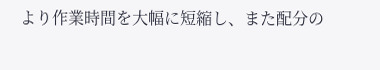より作業時間を大幅に短縮し、また配分の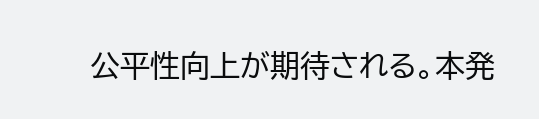公平性向上が期待される。本発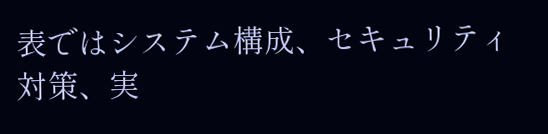表ではシステム構成、セキュリティ対策、実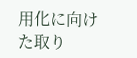用化に向けた取り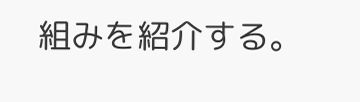組みを紹介する。